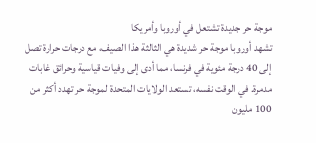موجة حر جديدة تشتعل في أوروبا وأمريكا
تشهد أوروبا موجة حر شديدة هي الثالثة هذا الصيف، مع درجات حرارة تصل إلى 40 درجة مئوية في فرنسا، مما أدى إلى وفيات قياسية وحرائق غابات مدمرة. في الوقت نفسه، تستعد الولايات المتحدة لموجة حر تهدد أكثر من 100 مليون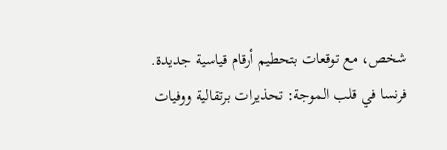شخص، مع توقعات بتحطيم أرقام قياسية جديدة.
فرنسا في قلب الموجة: تحذيرات برتقالية ووفيات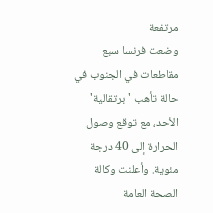مرتفعة
وضعت فرنسا سبع مقاطعات في الجنوب في حالة تأهب 'برتقالية' الأحد، مع توقع وصول الحرارة إلى 40 درجة مئوية. وأعلنت وكالة الصحة العامة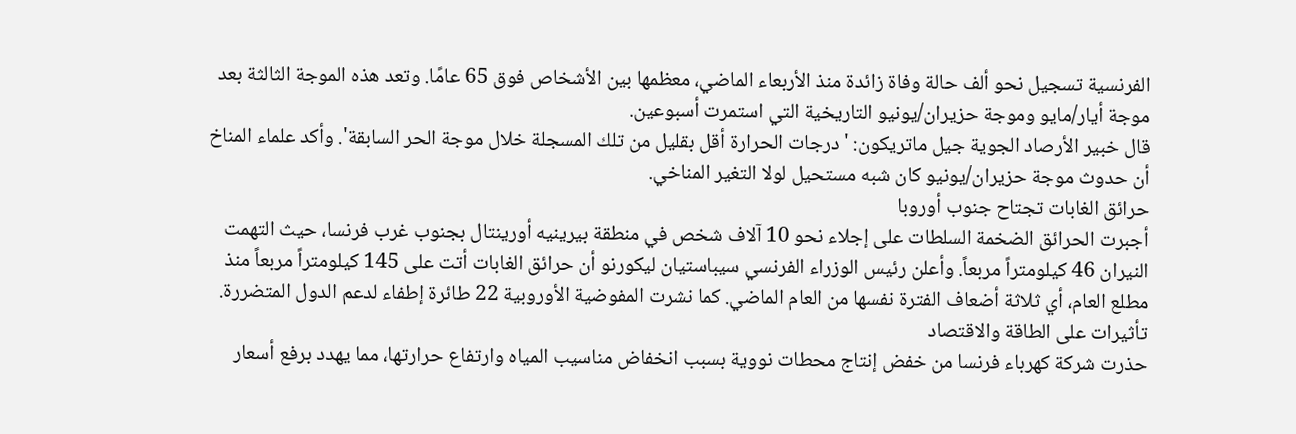الفرنسية تسجيل نحو ألف حالة وفاة زائدة منذ الأربعاء الماضي، معظمها بين الأشخاص فوق 65 عامًا. وتعد هذه الموجة الثالثة بعد موجة أيار/مايو وموجة حزيران/يونيو التاريخية التي استمرت أسبوعين.
قال خبير الأرصاد الجوية جيل ماتريكون: 'درجات الحرارة أقل بقليل من تلك المسجلة خلال موجة الحر السابقة'. وأكد علماء المناخ أن حدوث موجة حزيران/يونيو كان شبه مستحيل لولا التغير المناخي.
حرائق الغابات تجتاح جنوب أوروبا
أجبرت الحرائق الضخمة السلطات على إجلاء نحو 10 آلاف شخص في منطقة بيرينيه أورينتال بجنوب غرب فرنسا، حيث التهمت النيران 46 كيلومتراً مربعاً. وأعلن رئيس الوزراء الفرنسي سيباستيان ليكورنو أن حرائق الغابات أتت على 145 كيلومتراً مربعاً منذ مطلع العام، أي ثلاثة أضعاف الفترة نفسها من العام الماضي. كما نشرت المفوضية الأوروبية 22 طائرة إطفاء لدعم الدول المتضررة.
تأثيرات على الطاقة والاقتصاد
حذرت شركة كهرباء فرنسا من خفض إنتاج محطات نووية بسبب انخفاض مناسيب المياه وارتفاع حرارتها، مما يهدد برفع أسعار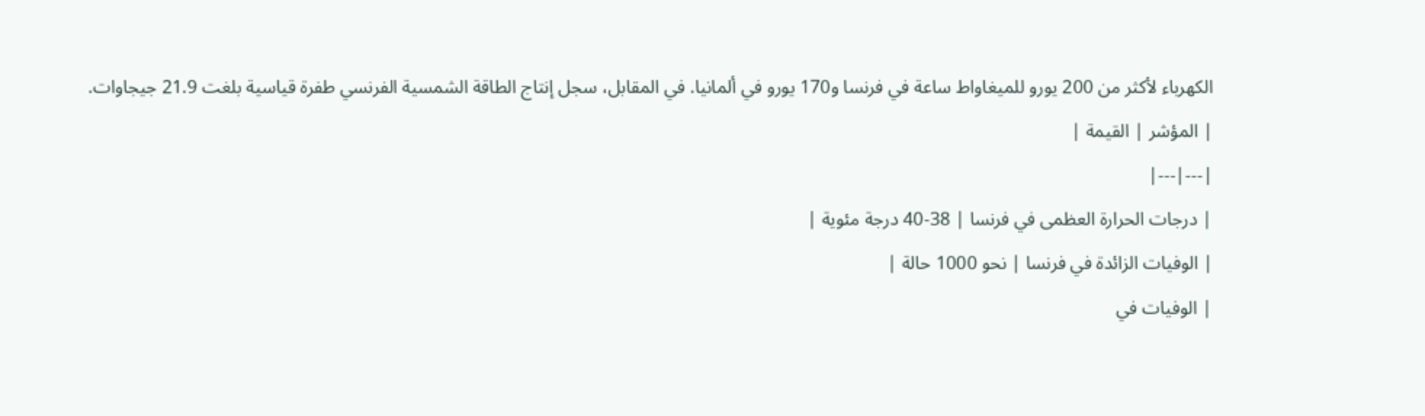الكهرباء لأكثر من 200 يورو للميغاواط ساعة في فرنسا و170 يورو في ألمانيا. في المقابل، سجل إنتاج الطاقة الشمسية الفرنسي طفرة قياسية بلغت 21.9 جيجاوات.
| المؤشر | القيمة |
|---|---|
| درجات الحرارة العظمى في فرنسا | 38-40 درجة مئوية |
| الوفيات الزائدة في فرنسا | نحو 1000 حالة |
| الوفيات في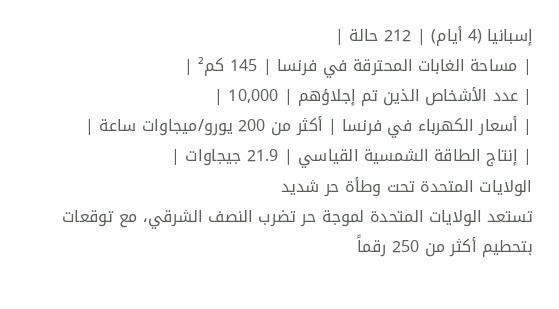إسبانيا (4 أيام) | 212 حالة |
| مساحة الغابات المحترقة في فرنسا | 145 كم² |
| عدد الأشخاص الذين تم إجلاؤهم | 10,000 |
| أسعار الكهرباء في فرنسا | أكثر من 200 يورو/ميجاوات ساعة |
| إنتاج الطاقة الشمسية القياسي | 21.9 جيجاوات |
الولايات المتحدة تحت وطأة حر شديد
تستعد الولايات المتحدة لموجة حر تضرب النصف الشرقي، مع توقعات بتحطيم أكثر من 250 رقماً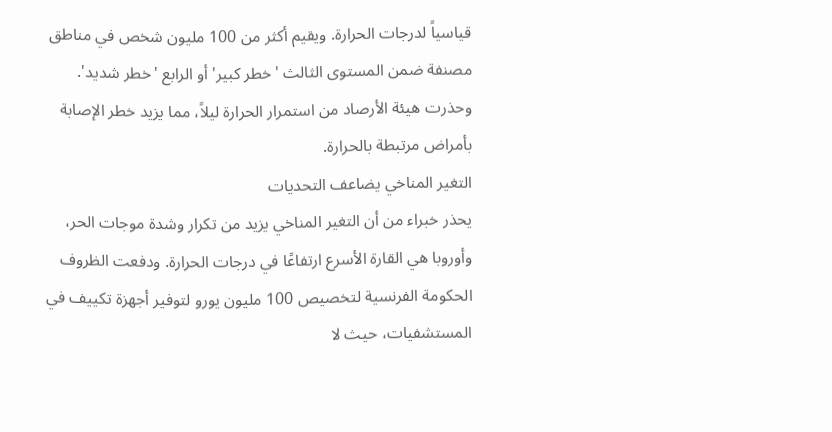قياسياً لدرجات الحرارة. ويقيم أكثر من 100 مليون شخص في مناطق مصنفة ضمن المستوى الثالث 'خطر كبير' أو الرابع 'خطر شديد'. وحذرت هيئة الأرصاد من استمرار الحرارة ليلاً، مما يزيد خطر الإصابة بأمراض مرتبطة بالحرارة.
التغير المناخي يضاعف التحديات
يحذر خبراء من أن التغير المناخي يزيد من تكرار وشدة موجات الحر، وأوروبا هي القارة الأسرع ارتفاعًا في درجات الحرارة. ودفعت الظروف الحكومة الفرنسية لتخصيص 100 مليون يورو لتوفير أجهزة تكييف في المستشفيات، حيث لا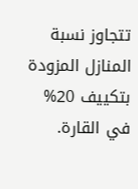تتجاوز نسبة المنازل المزودة بتكييف 20% في القارة.